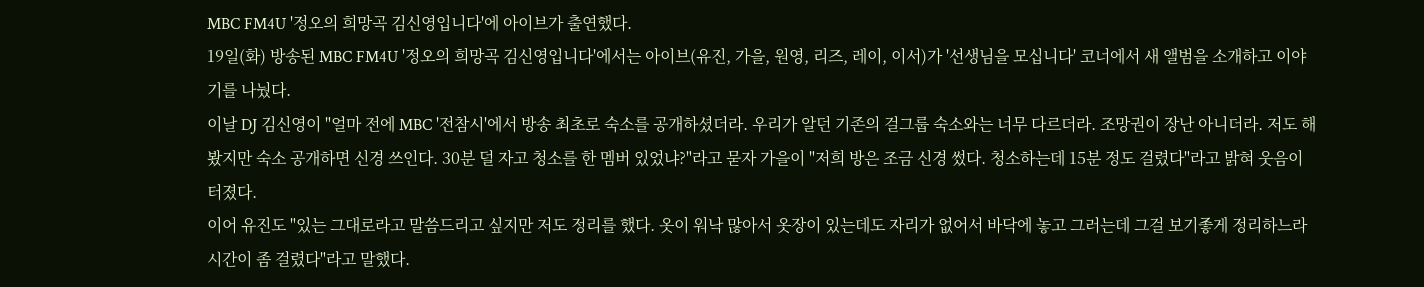MBC FM4U '정오의 희망곡 김신영입니다'에 아이브가 출연했다.
19일(화) 방송된 MBC FM4U '정오의 희망곡 김신영입니다'에서는 아이브(유진, 가을, 원영, 리즈, 레이, 이서)가 '선생님을 모십니다' 코너에서 새 앨범을 소개하고 이야기를 나눴다.
이날 DJ 김신영이 "얼마 전에 MBC '전참시'에서 방송 최초로 숙소를 공개하셨더라. 우리가 알던 기존의 걸그룹 숙소와는 너무 다르더라. 조망권이 장난 아니더라. 저도 해봤지만 숙소 공개하면 신경 쓰인다. 30분 덜 자고 청소를 한 멤버 있었냐?"라고 묻자 가을이 "저희 방은 조금 신경 썼다. 청소하는데 15분 정도 걸렸다"라고 밝혀 웃음이 터졌다.
이어 유진도 "있는 그대로라고 말씀드리고 싶지만 저도 정리를 했다. 옷이 워낙 많아서 옷장이 있는데도 자리가 없어서 바닥에 놓고 그러는데 그걸 보기좋게 정리하느라 시간이 좀 걸렸다"라고 말했다.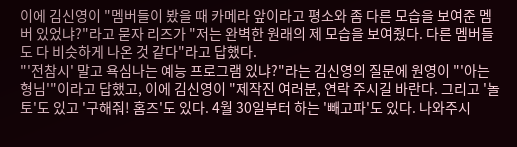이에 김신영이 "멤버들이 봤을 때 카메라 앞이라고 평소와 좀 다른 모습을 보여준 멤버 있었냐?"라고 묻자 리즈가 "저는 완벽한 원래의 제 모습을 보여줬다. 다른 멤버들도 다 비슷하게 나온 것 같다"라고 답했다.
"'전참시' 말고 욕심나는 예능 프로그램 있냐?"라는 김신영의 질문에 원영이 "'아는 형님'"이라고 답했고, 이에 김신영이 "제작진 여러분, 연락 주시길 바란다. 그리고 '놀토'도 있고 '구해줘! 홈즈'도 있다. 4월 30일부터 하는 '빼고파'도 있다. 나와주시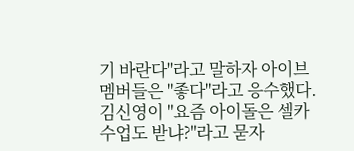기 바란다"라고 말하자 아이브 멤버들은 "좋다"라고 응수했다.
김신영이 "요즘 아이돌은 셀카 수업도 받냐?"라고 묻자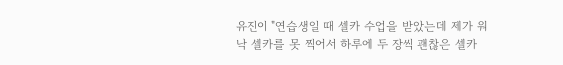유진이 "연습생일 때 셀카 수업을 받았는데 제가 워낙 셀카를 못 찍어서 하루에 두 장씩 괜찮은 셀카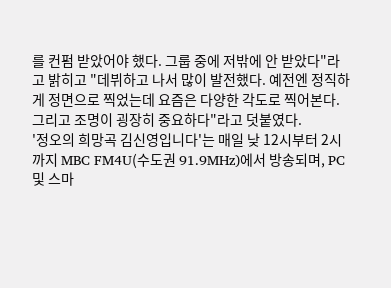를 컨펌 받았어야 했다. 그룹 중에 저밖에 안 받았다"라고 밝히고 "데뷔하고 나서 많이 발전했다. 예전엔 정직하게 정면으로 찍었는데 요즘은 다양한 각도로 찍어본다. 그리고 조명이 굉장히 중요하다"라고 덧붙였다.
'정오의 희망곡 김신영입니다'는 매일 낮 12시부터 2시까지 MBC FM4U(수도권 91.9MHz)에서 방송되며, PC 및 스마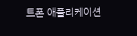트폰 애플리케이션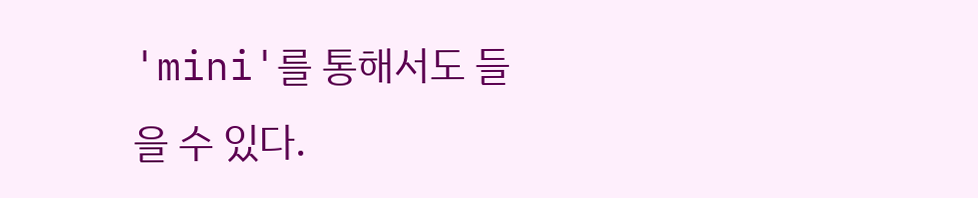'mini'를 통해서도 들을 수 있다.